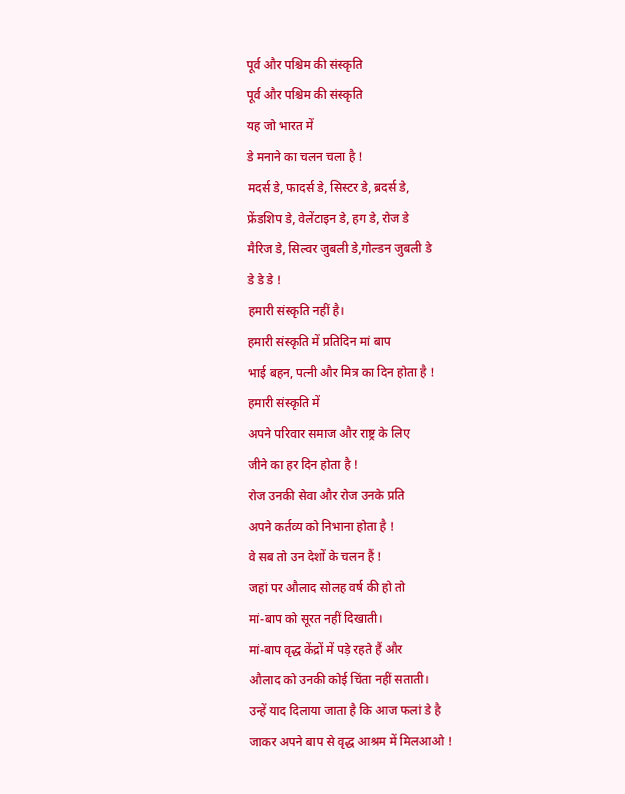पूर्व और पश्चिम की संस्कृति
पूर्व और पश्चिम की संस्कृति
यह जो भारत में
डे मनाने का चलन चला है !
मदर्स डे, फादर्स डे, सिस्टर डे, ब्रदर्स डे,
फ्रेंडशिप डे, वेलेंटाइन डे, हग डे, रोज डे
मैरिज डे, सिल्वर जुबली डे,गोल्डन जुबली डे
डे डे डे !
हमारी संस्कृति नहीं है।
हमारी संस्कृति में प्रतिदिन मां बाप
भाई बहन, पत्नी और मित्र का दिन होता है !
हमारी संस्कृति में
अपने परिवार समाज और राष्ट्र के लिए
जीने का हर दिन होता है !
रोज उनकी सेवा और रोज उनके प्रति
अपने कर्तव्य को निभाना होता है !
वे सब तो उन देशों के चलन हैं !
जहां पर औलाद सोलह वर्ष की हो तो
मां-बाप को सूरत नहीं दिखाती।
मां-बाप वृद्ध केंद्रों में पड़े रहते हैं और
औलाद को उनकी कोई चिंता नहीं सताती।
उन्हें याद दिलाया जाता है कि आज फलां डे है
जाकर अपने बाप से वृद्ध आश्रम में मिलआओ !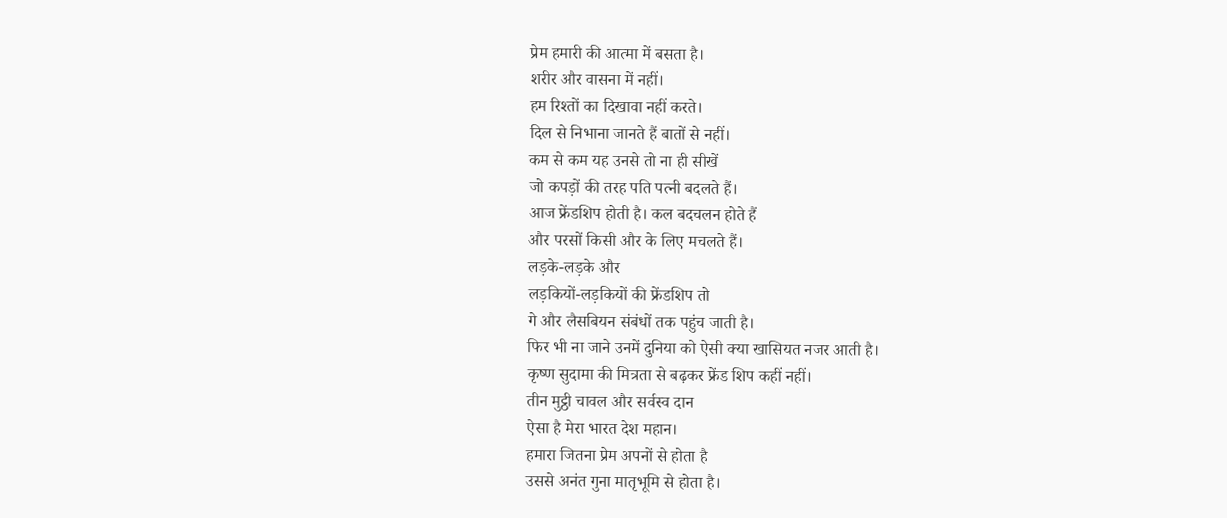प्रेम हमारी की आत्मा में बसता है।
शरीर और वासना में नहीं।
हम रिश्तों का दिखावा नहीं करते।
दिल से निभाना जानते हैं बातों से नहीं।
कम से कम यह उनसे तो ना ही सीखें
जो कपड़ों की तरह पति पत्नी बदलते हैं।
आज फ्रेंडशिप होती है। कल बदचलन होते हैं
और परसों किसी और के लिए मचलते हैं।
लड़के-लड़के और
लड़कियों-लड़कियों की फ्रेंडशिप तो
गे और लैसबियन संबंधों तक पहुंच जाती है।
फिर भी ना जाने उनमें दुनिया को ऐसी क्या खासियत नजर आती है।
कृष्ण सुदामा की मित्रता से बढ़कर फ्रेंड शिप कहीं नहीं।
तीन मुट्ठी चावल और सर्वस्व दान
ऐसा है मेरा भारत देश महान।
हमारा जितना प्रेम अपनों से होता है
उससे अनंत गुना मातृभूमि से होता है।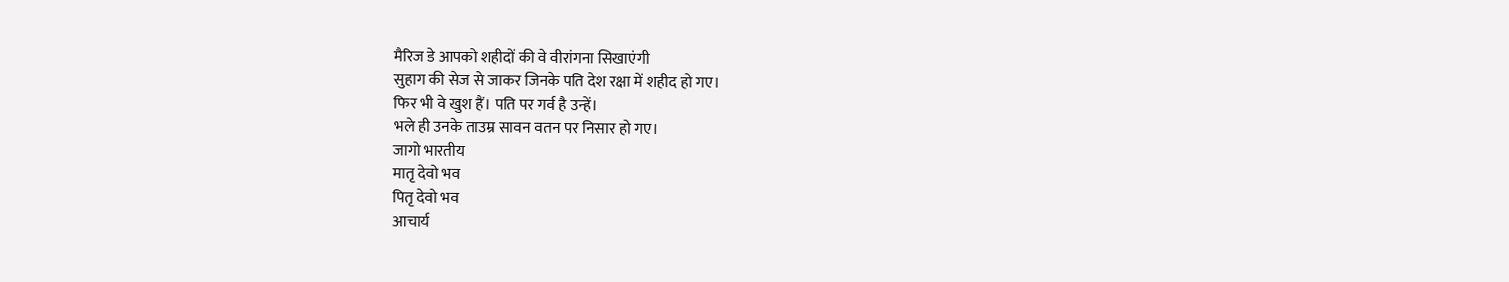मैरिज डे आपको शहीदों की वे वीरांगना सिखाएंगी
सुहाग की सेज से जाकर जिनके पति देश रक्षा में शहीद हो गए।
फिर भी वे खुश हैं। पति पर गर्व है उन्हें।
भले ही उनके ताउम्र सावन वतन पर निसार हो गए।
जागो भारतीय
मातृ देवो भव
पितृ देवो भव
आचार्य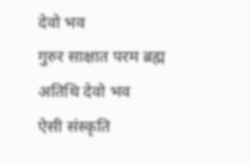देवो भव
गुरुर साक्षात परम ब्रह्म
अतिथि देवो भव
ऐसी संस्कृति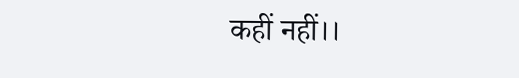कहीं नहीं।।